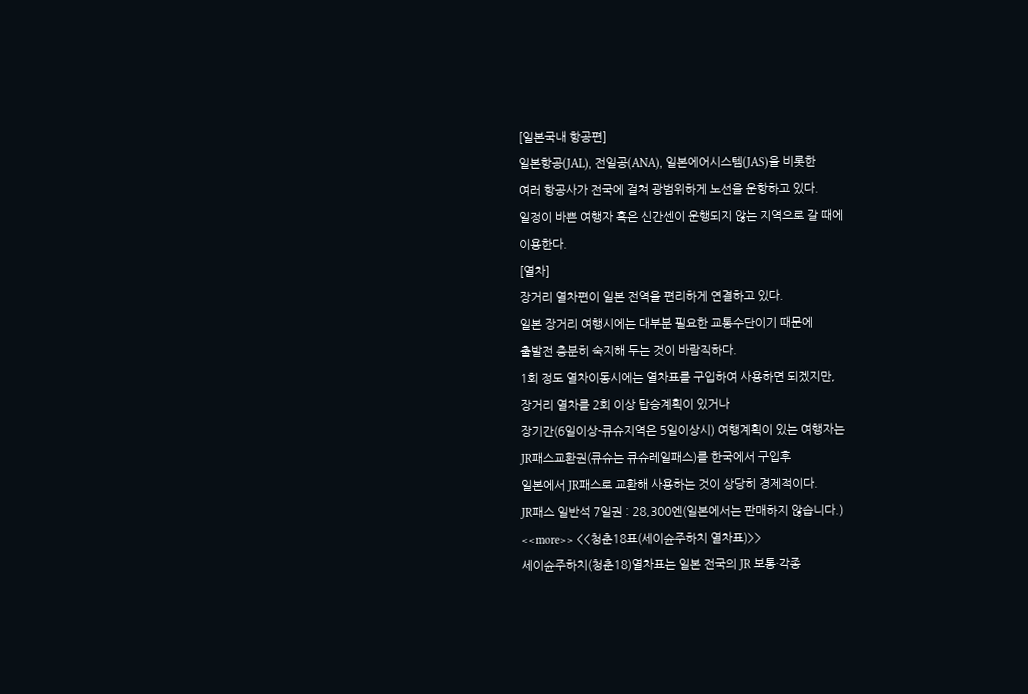[일본국내 항공편]
일본항공(JAL), 전일공(ANA), 일본에어시스템(JAS)을 비롯한
여러 항공사가 전국에 걸쳐 광범위하게 노선을 운항하고 있다.
일정이 바쁜 여행자 혹은 신간센이 운행되지 않는 지역으로 갈 때에
이용한다.
[열차]
장거리 열차편이 일본 전역을 편리하게 연결하고 있다.
일본 장거리 여행시에는 대부분 필요한 교통수단이기 때문에
출발전 충분히 숙지해 두는 것이 바람직하다.
1회 정도 열차이동시에는 열차표를 구입하여 사용하면 되겠지만,
장거리 열차를 2회 이상 탑승계획이 있거나
장기간(6일이상-큐슈지역은 5일이상시) 여행계획이 있는 여행자는
JR패스교환권(큐슈는 큐슈레일패스)를 한국에서 구입후
일본에서 JR패스로 교환해 사용하는 것이 상당히 경제적이다.
JR패스 일반석 7일권 : 28,300엔(일본에서는 판매하지 않습니다.)
<<more>> <<청춘18표(세이슌주하치 열차표)>>
세이슌주하치(청춘18)열차표는 일본 전국의 JR 보통·각종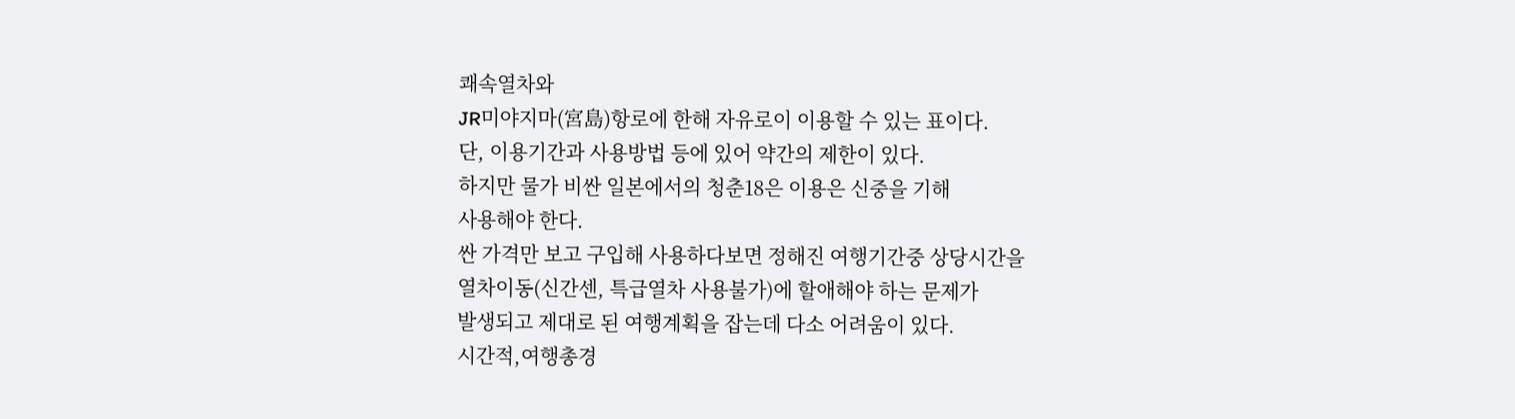쾌속열차와
JR미야지마(宮島)항로에 한해 자유로이 이용할 수 있는 표이다.
단, 이용기간과 사용방법 등에 있어 약간의 제한이 있다.
하지만 물가 비싼 일본에서의 청춘18은 이용은 신중을 기해
사용해야 한다.
싼 가격만 보고 구입해 사용하다보면 정해진 여행기간중 상당시간을
열차이동(신간센, 특급열차 사용불가)에 할애해야 하는 문제가
발생되고 제대로 된 여행계획을 잡는데 다소 어려움이 있다.
시간적,여행총경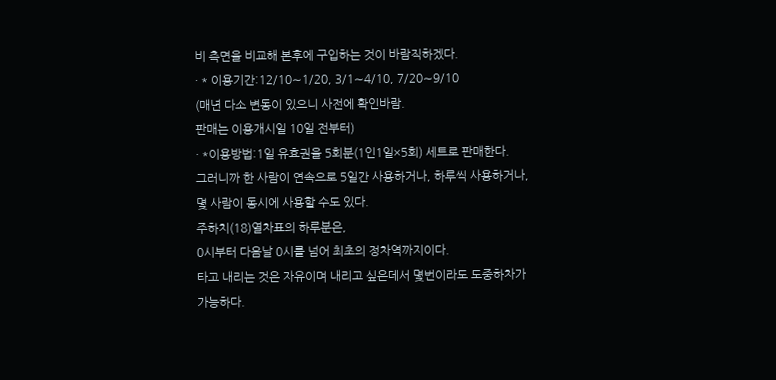비 측면을 비교해 본후에 구입하는 것이 바람직하겠다.
· * 이용기간:12/10∼1/20, 3/1∼4/10, 7/20∼9/10
(매년 다소 변동이 있으니 사전에 확인바람.
판매는 이용개시일 10일 전부터)
· *이용방법:1일 유효권을 5회분(1인1일×5회) 세트로 판매한다.
그러니까 한 사람이 연속으로 5일간 사용하거나, 하루씩 사용하거나,
몇 사람이 동시에 사용할 수도 있다.
주하치(18)열차표의 하루분은,
0시부터 다음날 0시를 넘어 최초의 정차역까지이다.
타고 내리는 것은 자유이며 내리고 싶은데서 몇번이라도 도중하차가
가능하다.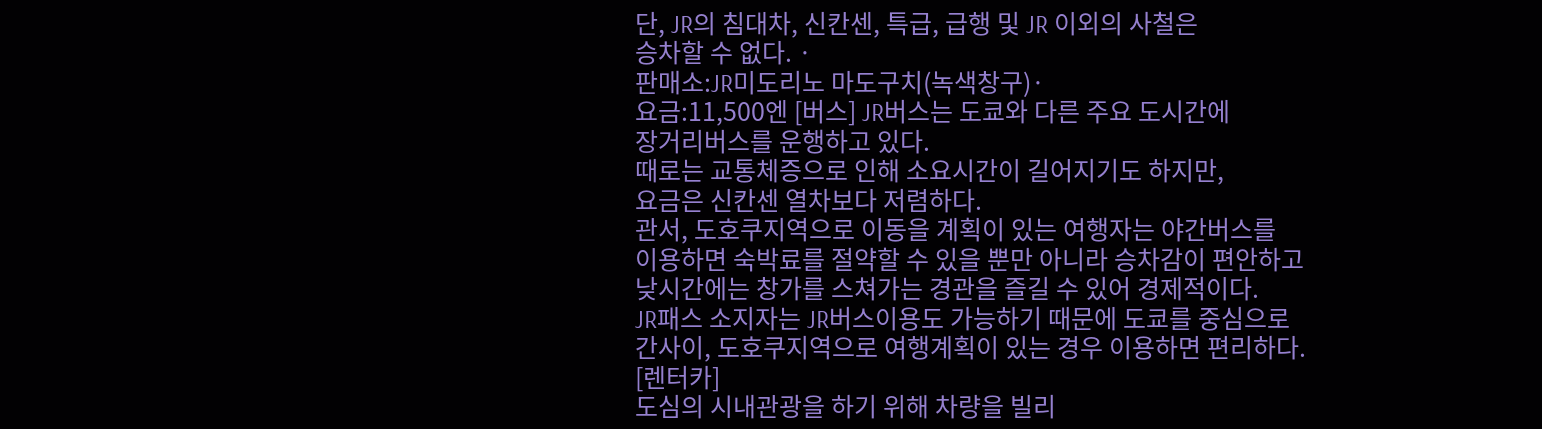단, JR의 침대차, 신칸센, 특급, 급행 및 JR 이외의 사철은
승차할 수 없다. ·
판매소:JR미도리노 마도구치(녹색창구)·
요금:11,500엔 [버스] JR버스는 도쿄와 다른 주요 도시간에
장거리버스를 운행하고 있다.
때로는 교통체증으로 인해 소요시간이 길어지기도 하지만,
요금은 신칸센 열차보다 저렴하다.
관서, 도호쿠지역으로 이동을 계획이 있는 여행자는 야간버스를
이용하면 숙박료를 절약할 수 있을 뿐만 아니라 승차감이 편안하고
낮시간에는 창가를 스쳐가는 경관을 즐길 수 있어 경제적이다.
JR패스 소지자는 JR버스이용도 가능하기 때문에 도쿄를 중심으로
간사이, 도호쿠지역으로 여행계획이 있는 경우 이용하면 편리하다.
[렌터카]
도심의 시내관광을 하기 위해 차량을 빌리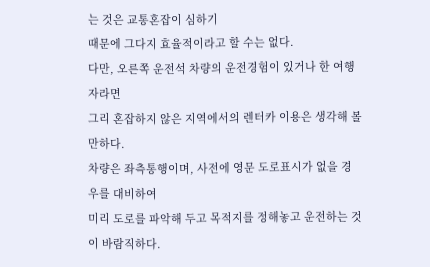는 것은 교통혼잡이 심하기
때문에 그다지 효율적이라고 할 수는 없다.
다만, 오른쪽 운전석 차량의 운전경험이 있거나 한 여행자라면
그리 혼잡하지 않은 지역에서의 렌터카 이용은 생각해 볼만하다.
차량은 좌측통행이며, 사전에 영문 도로표시가 없을 경우를 대비하여
미리 도로를 파악해 두고 목적지를 정해놓고 운전하는 것이 바람직하다.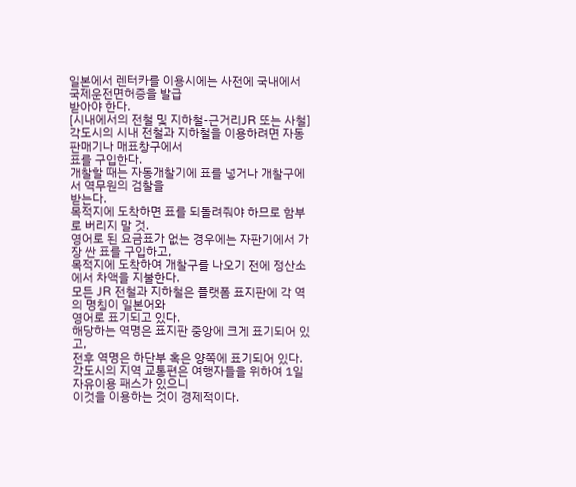일본에서 렌터카를 이용시에는 사전에 국내에서 국제운전면허증을 발급
받아야 한다.
[시내에서의 전철 및 지하철-근거리JR 또는 사철]
각도시의 시내 전철과 지하철을 이용하려면 자동판매기나 매표창구에서
표를 구입한다.
개찰할 때는 자동개찰기에 표를 넣거나 개찰구에서 역무원의 검찰을
받는다.
목적지에 도착하면 표를 되돌려줘야 하므로 함부로 버리지 말 것.
영어로 된 요금표가 없는 경우에는 자판기에서 가장 싼 표를 구입하고,
목적지에 도착하여 개찰구를 나오기 전에 정산소에서 차액을 지불한다.
모든 JR 전철과 지하철은 플랫폼 표지판에 각 역의 명칭이 일본어와
영어로 표기되고 있다.
해당하는 역명은 표지판 중앙에 크게 표기되어 있고,
전후 역명은 하단부 혹은 양쪽에 표기되어 있다.
각도시의 지역 교통편은 여행자들을 위하여 1일자유이용 패스가 있으니
이것을 이용하는 것이 경제적이다.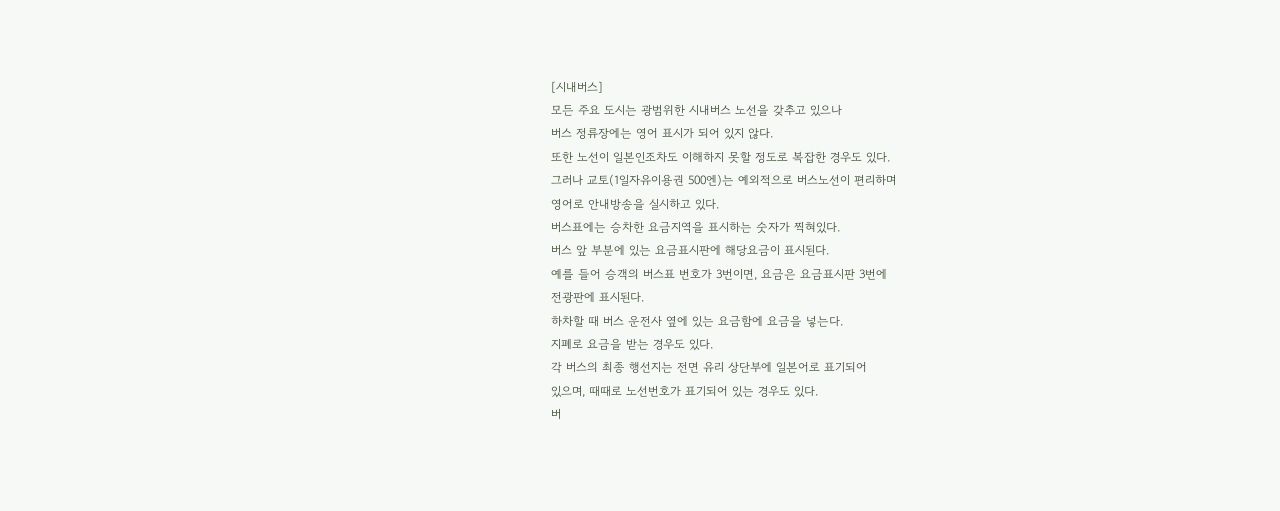[시내버스]
모든 주요 도시는 광범위한 시내버스 노선을 갖추고 있으나
버스 정류장에는 영어 표시가 되어 있지 않다.
또한 노선이 일본인조차도 이해하지 못할 정도로 복잡한 경우도 있다.
그러나 교토(1일자유이용권 500엔)는 예외적으로 버스노선이 편리하며
영어로 안내방송을 실시하고 있다.
버스표에는 승차한 요금지역을 표시하는 숫자가 찍혀있다.
버스 앞 부분에 있는 요금표시판에 해당요금이 표시된다.
예를 들어 승객의 버스표 번호가 3번이면, 요금은 요금표시판 3번에
전광판에 표시된다.
하차할 때 버스 운전사 옆에 있는 요금함에 요금을 넣는다.
지폐로 요금을 받는 경우도 있다.
각 버스의 최종 행선지는 전면 유리 상단부에 일본어로 표기되어
있으며, 때때로 노선번호가 표기되어 있는 경우도 있다.
버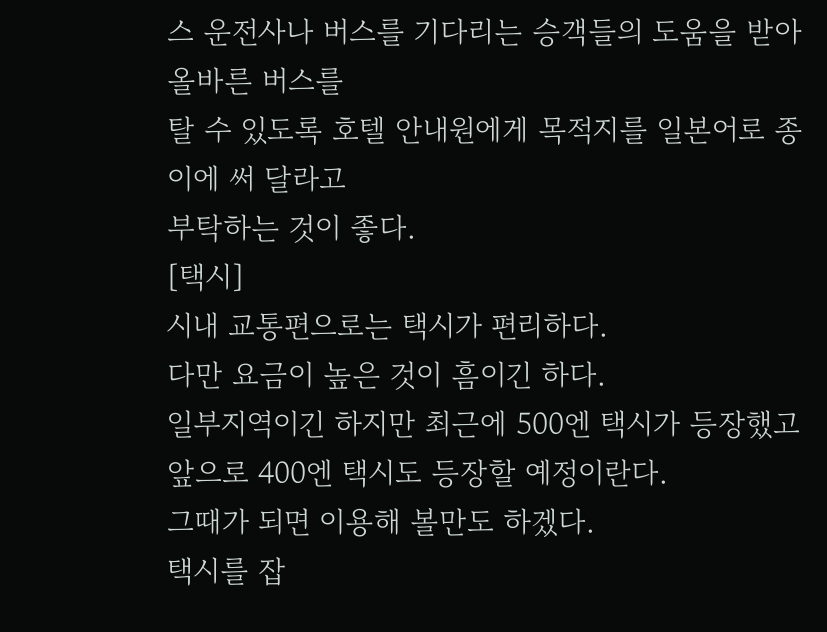스 운전사나 버스를 기다리는 승객들의 도움을 받아 올바른 버스를
탈 수 있도록 호텔 안내원에게 목적지를 일본어로 종이에 써 달라고
부탁하는 것이 좋다.
[택시]
시내 교통편으로는 택시가 편리하다.
다만 요금이 높은 것이 흠이긴 하다.
일부지역이긴 하지만 최근에 500엔 택시가 등장했고
앞으로 400엔 택시도 등장할 예정이란다.
그때가 되면 이용해 볼만도 하겠다.
택시를 잡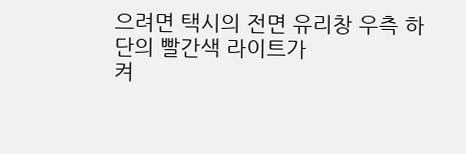으려면 택시의 전면 유리창 우측 하단의 빨간색 라이트가
켜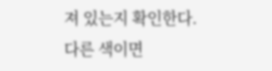져 있는지 확인한다.
다른 색이면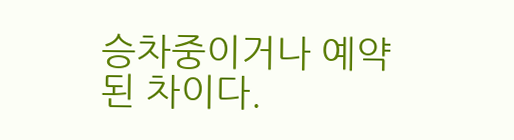승차중이거나 예약된 차이다.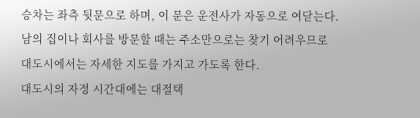승차는 좌측 뒷문으로 하며, 이 문은 운전사가 자동으로 여닫는다.
남의 집이나 회사를 방문할 때는 주소만으로는 찾기 어려우므로
대도시에서는 자세한 지도를 가지고 가도록 한다.
대도시의 자정 시간대에는 대절택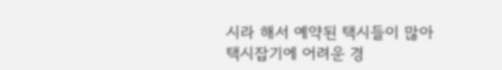시라 해서 예약된 택시들이 많아
택시잡기에 어려운 경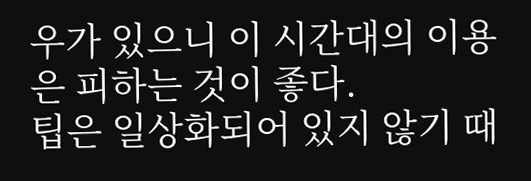우가 있으니 이 시간대의 이용은 피하는 것이 좋다.
팁은 일상화되어 있지 않기 때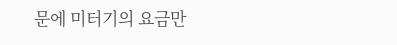문에 미터기의 요금만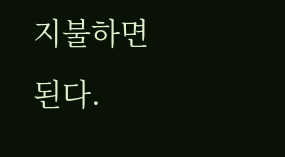지불하면 된다.